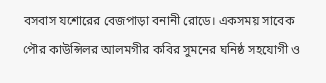বসবাস যশোরের বেজপাড়া বনানী রোডে। একসময় সাবেক পৌর কাউন্সিলর আলমগীর কবির সুমনের ঘনিষ্ঠ সহযোগী ও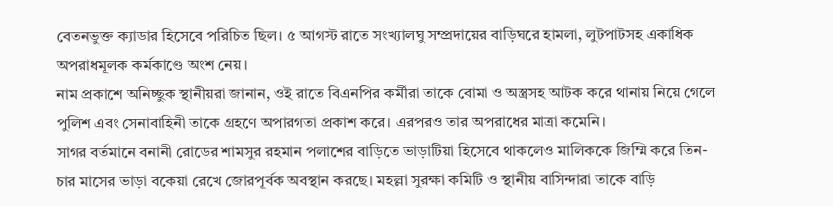বেতনভুক্ত ক্যাডার হিসেবে পরিচিত ছিল। ৫ আগস্ট রাতে সংখ্যালঘু সম্প্রদায়ের বাড়িঘরে হামলা, লুটপাটসহ একাধিক অপরাধমূলক কর্মকাণ্ডে অংশ নেয়।
নাম প্রকাশে অনিচ্ছুক স্থানীয়রা জানান, ওই রাতে বিএনপির কর্মীরা তাকে বোমা ও অস্ত্রসহ আটক করে থানায় নিয়ে গেলে পুলিশ এবং সেনাবাহিনী তাকে গ্রহণে অপারগতা প্রকাশ করে। এরপরও তার অপরাধের মাত্রা কমেনি।
সাগর বর্তমানে বনানী রোডের শামসুর রহমান পলাশের বাড়িতে ভাড়াটিয়া হিসেবে থাকলেও মালিককে জিম্মি করে তিন-চার মাসের ভাড়া বকেয়া রেখে জোরপূর্বক অবস্থান করছে। মহল্লা সুরক্ষা কমিটি ও স্থানীয় বাসিন্দারা তাকে বাড়ি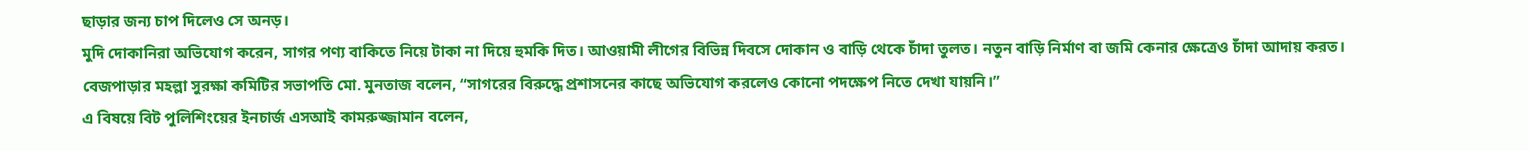ছাড়ার জন্য চাপ দিলেও সে অনড়।
মুদি দোকানিরা অভিযোগ করেন, সাগর পণ্য বাকিতে নিয়ে টাকা না দিয়ে হুমকি দিত। আওয়ামী লীগের বিভিন্ন দিবসে দোকান ও বাড়ি থেকে চাঁদা তুলত। নতুন বাড়ি নির্মাণ বা জমি কেনার ক্ষেত্রেও চাঁদা আদায় করত।
বেজপাড়ার মহল্লা সুরক্ষা কমিটির সভাপতি মো. মুনতাজ বলেন, “সাগরের বিরুদ্ধে প্রশাসনের কাছে অভিযোগ করলেও কোনো পদক্ষেপ নিতে দেখা যায়নি।”
এ বিষয়ে বিট পুলিশিংয়ের ইনচার্জ এসআই কামরুজ্জামান বলেন,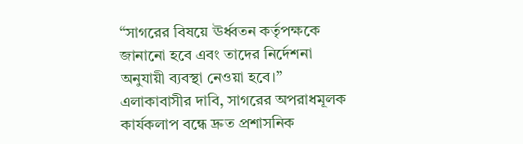“সাগরের বিষয়ে ঊর্ধ্বতন কর্তৃপক্ষকে জানানো হবে এবং তাদের নির্দেশনা অনুযায়ী ব্যবস্থা নেওয়া হবে।”
এলাকাবাসীর দাবি, সাগরের অপরাধমূলক কার্যকলাপ বন্ধে দ্রুত প্রশাসনিক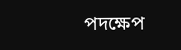পদক্ষেপ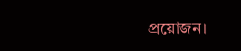প্রয়োজন।